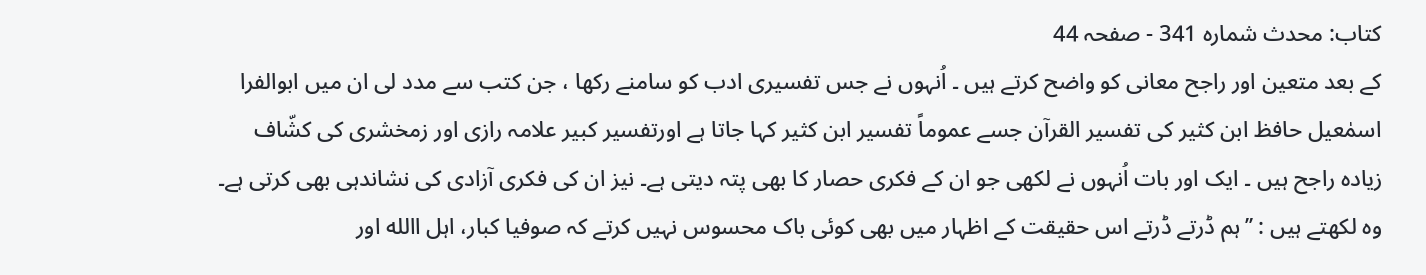کتاب: محدث شمارہ 341 - صفحہ 44
کے بعد متعین اور راجح معانی کو واضح کرتے ہیں ۔ اُنہوں نے جس تفسیری ادب کو سامنے رکھا ، جن کتب سے مدد لی ان میں ابوالفرا اسمٰعیل حافظ ابن کثیر کی تفسیر القرآن جسے عموماً تفسیر ابن کثیر کہا جاتا ہے اورتفسیر کبیر علامہ رازی اور زمخشری کی کشّاف زیادہ راجح ہیں ۔ ایک اور بات اُنہوں نے لکھی جو ان کے فکری حصار کا بھی پتہ دیتی ہے۔ نیز ان کی فکری آزادی کی نشاندہی بھی کرتی ہے۔ وہ لکھتے ہیں : ’’ہم ڈرتے ڈرتے اس حقیقت کے اظہار میں بھی کوئی باک محسوس نہیں کرتے کہ صوفیا کبار، اہل االله اور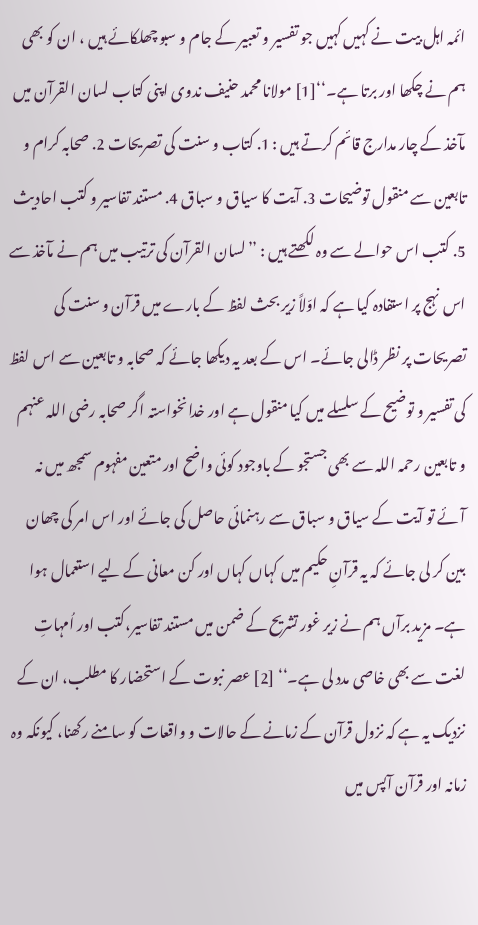ائمہ اہل بیت نے کہیں کہیں جو تفسیر و تعبیر کے جام و سبو چھلکائے ہیں ، ان کو بھی ہم نے چکھا اور برتا ہے۔‘‘[1] مولانا محمد حنیف ندوی اپنی کتاب لسان القرآن میں مآخذ کے چار مدارج قائم کرتے ہیں : 1. کتاب و سنت کی تصریحات 2. صحابہ کرام و تابعین سے منقول توضیحات 3. آیت کا سیاق و سباق 4. مستند تفاسیر و کتب احادیث 5. کتب اس حوالے سے وہ لکھتے ہیں : ’’لسان القرآن کی ترتیب میں ہم نے مآخذ سے اس نہج پر استفادہ کیا ہے کہ اوّلاً زیر بحث لفظ کے بارے میں قرآن و سنت کی تصریحات پر نظر ڈالی جائے۔ اس کے بعد یہ دیکھا جائے کہ صحابہ و تابعین سے اس لفظ کی تفسیر و توضیح کے سلسلے میں کیا منقول ہے اور خدانخواستہ اگر صحابہ رضی اللہ عنہم و تابعین رحمہ اللہ سے بھی جستجو کے باوجود کوئی واضح اور متعین مفہوم سمجھ میں نہ آئے تو آیت کے سیاق و سباق سے رہنمائی حاصل کی جائے اور اس امر کی چھان بین کر لی جائے کہ یہ قرآنِ حکیم میں کہاں کہاں اور کن معانی کے لیے استعمال ہوا ہے۔ مزید برآں ہم نے زیر غور تشریح کے ضمن میں مستند تفاسیر،کتب اور اُمہاتِ لغت سے بھی خاصی مدد لی ہے۔‘‘ [2] عصر نبوت کے استحضار کا مطلب، ان کے نزدیک یہ ہے کہ نزول قرآن کے زمانے کے حالات و واقعات کو سامنے رکھنا، کیونکہ وہ زمانہ اور قرآن آپس میں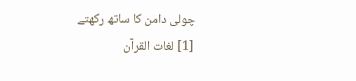چولی دامن کا ساتھ رکھتے
[1] لغات القرآن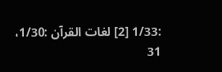:1/33 [2] لغات القرآن :1/30، 31